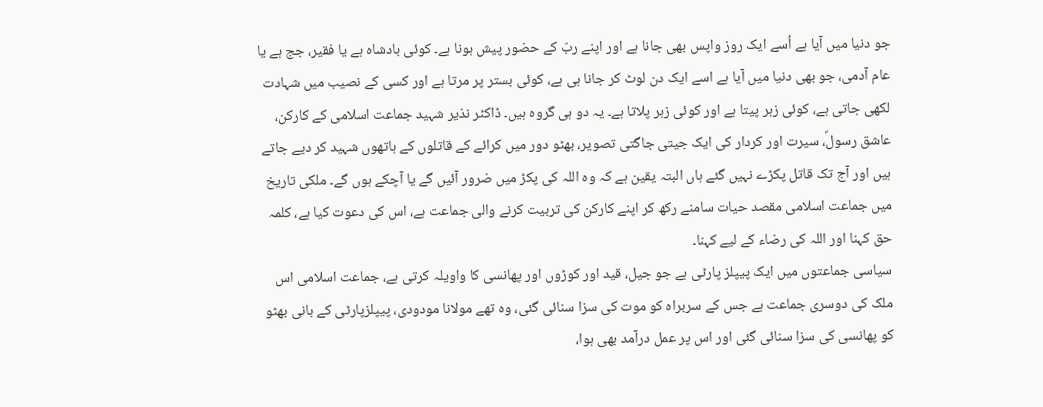جو دنیا میں آیا ہے اُسے ایک روز واپس بھی جانا ہے اور اپنے ربّ کے حضور پیش ہونا ہے۔ کوئی بادشاہ ہے یا فقیر، جج ہے یا عام آدمی، جو بھی دنیا میں آیا ہے اسے ایک دن لوٹ کر جانا ہی ہے، کوئی بستر پر مرتا ہے اور کسی کے نصیب میں شہادت لکھی جاتی ہے، کوئی زہر پیتا ہے اور کوئی زہر پلاتا ہے۔ یہ دو ہی گروہ ہیں۔ ڈاکٹر نذیر شہید جماعت اسلامی کے کارکن، عاشق رسولؐ، سیرت اور کردار کی ایک جیتی جاگتی تصویر، بھٹو دور میں کرائے کے قاتلوں کے ہاتھوں شہید کر دیے جاتے ہیں اور آج تک قاتل پکڑے نہیں گئے ہاں البتہ یقین ہے کہ وہ اللہ کی پکڑ میں ضرور آئیں گے یا آچکے ہوں گے۔ ملکی تاریخ میں جماعت اسلامی مقصد حیات سامنے رکھ کر اپنے کارکن کی تربیت کرنے والی جماعت ہے، اس کی دعوت کیا ہے، کلمہ حق کہنا اور اللہ کی رضاء کے لیے کہنا۔
سیاسی جماعتوں میں ایک پیپلز پارٹی ہے جو جیل، قید اور کوڑوں اور پھانسی کا واویلہ کرتی ہے، جماعت اسلامی اس ملک کی دوسری جماعت ہے جس کے سربراہ کو موت کی سزا سنائی گئی، وہ تھے مولانا مودودی، پیپلزپارٹی کے بانی بھٹو کو پھانسی کی سزا سنائی گئی اور اس پر عمل درآمد بھی ہوا،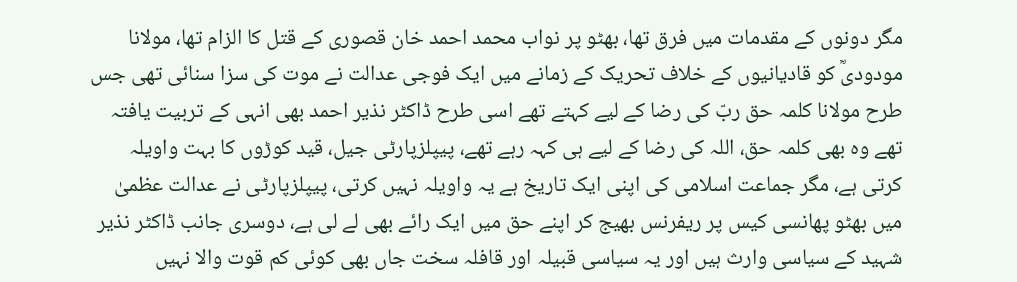مگر دونوں کے مقدمات میں فرق تھا، بھٹو پر نواب محمد احمد خان قصوری کے قتل کا الزام تھا، مولانا مودودیؒ کو قادیانیوں کے خلاف تحریک کے زمانے میں ایک فوجی عدالت نے موت کی سزا سنائی تھی جس طرح مولانا کلمہ حق ربّ کی رضا کے لیے کہتے تھے اسی طرح ڈاکٹر نذیر احمد بھی انہی کے تربیت یافتہ تھے وہ بھی کلمہ حق، اللہ کی رضا کے لیے ہی کہہ رہے تھے، پیپلزپارٹی جیل، قید کوڑوں کا بہت واویلہ کرتی ہے، مگر جماعت اسلامی کی اپنی ایک تاریخ ہے یہ واویلہ نہیں کرتی، پیپلزپارٹی نے عدالت عظمیٰ میں بھٹو پھانسی کیس پر ریفرنس بھیج کر اپنے حق میں ایک رائے بھی لے لی ہے، دوسری جانب ڈاکٹر نذیر شہید کے سیاسی وارث ہیں اور یہ سیاسی قبیلہ اور قافلہ سخت جاں بھی کوئی کم قوت والا نہیں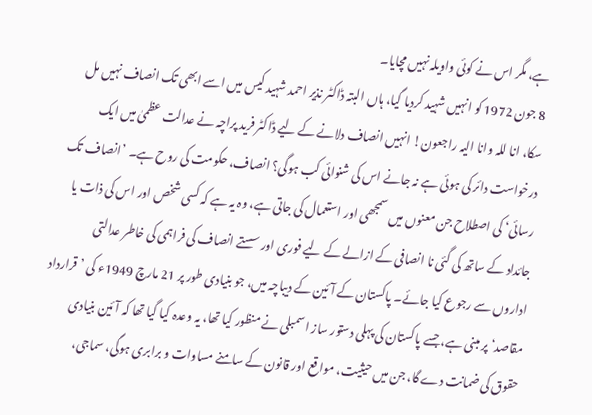ہے، مگر اس نے کوئی واویلہ نہیں مچایا۔
8 جون 1972 کو انہیں شہید کردیا گیا، ہاں البتہ ڈاکٹر نذیر احمد شہید کیس میں اسے ابھی تک انصاف نہیں مل سکا، انا للہ وانا الیہ راجعون! انہیں انصاف دلانے کے لیے ڈاکٹر فرید پراچہ نے عدالت عظمیٰ میں ایک درخواست دائر کی ہوئی ہے نہ جانے اس کی شنوائی کب ہوگی؟ انصاف، حکومت کی روح ہے۔ ’انصاف تک رسائی‘ کی اصطلاح جن معنوں میں سمجھی اور استعمال کی جاتی ہے، وہ یہ ہے کہ کسی شخص اور اس کی ذات یا جائداد کے ساتھ کی گئی نا انصافی کے ازالے کے لیے فوری اور سستے انصاف کی فراہمی کی خاطر عدالتی اداروں سے رجوع کیا جائے۔ پاکستان کے آئین کے دیباچہ میں، جو بنیادی طور پر 21 مارچ 1949ء کی ’قرارداد مقاصد‘ پر مبنی ہے، جسے پاکستان کی پہلی دستور ساز اسمبلی نے منظور کیا تھا، یہ وعدہ کیا گیا تھا کہ آئین بنیادی حقوق کی ضمانت دے گا، جن میں حیثیت، مواقع اور قانون کے سامنے مساوات و برابری ہوگی، سماجی،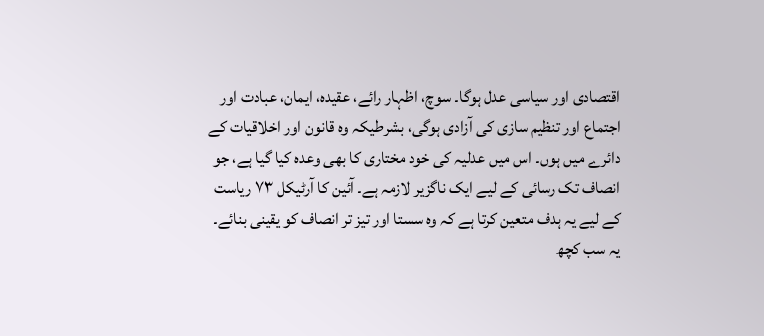اقتصادی اور سیاسی عدل ہوگا۔ سوچ، اظہار رائے، عقیدہ، ایمان، عبادت اور اجتماع اور تنظیم سازی کی آزادی ہوگی، بشرطیکہ وہ قانون اور اخلاقیات کے دائرے میں ہوں۔ اس میں عدلیہ کی خود مختاری کا بھی وعدہ کیا گیا ہے، جو انصاف تک رسائی کے لیے ایک ناگزیر لازمہ ہے۔ آئین کا آرٹیکل ۷۳ ریاست کے لیے یہ ہدف متعین کرتا ہے کہ وہ سستا اور تیز تر انصاف کو یقینی بنائے۔ یہ سب کچھ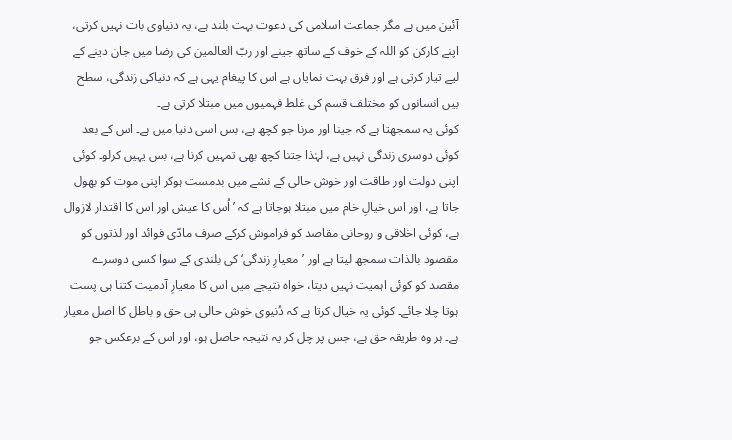آئین میں ہے مگر جماعت اسلامی کی دعوت بہت بلند ہے، یہ دنیاوی بات نہیں کرتی، اپنے کارکن کو اللہ کے خوف کے ساتھ جینے اور ربّ العالمین کی رضا میں جان دینے کے لیے تیار کرتی ہے اور فرق بہت نمایاں ہے اس کا پیغام یہی ہے کہ دنیاکی زندگی، سطح بیں انسانوں کو مختلف قسم کی غلط فہمیوں میں مبتلا کرتی ہے۔
کوئی یہ سمجھتا ہے کہ جینا اور مرنا جو کچھ ہے، بس اسی دنیا میں ہے۔ اس کے بعد کوئی دوسری زندگی نہیں ہے، لہٰذا جتنا کچھ بھی تمہیں کرنا ہے، بس یہیں کرلو۔ کوئی اپنی دولت اور طاقت اور خوش حالی کے نشے میں بدمست ہوکر اپنی موت کو بھول جاتا ہے، اور اس خیالِ خام میں مبتلا ہوجاتا ہے کہ ’اُس کا عیش اور اس کا اقتدار لازوال ہے، کوئی اخلاقی و روحانی مقاصد کو فراموش کرکے صرف مادّی فوائد اور لذتوں کو مقصود بالذات سمجھ لیتا ہے اور ’معیارِ زندگی‘ کی بلندی کے سوا کسی دوسرے مقصد کو کوئی اہمیت نہیں دیتا، خواہ نتیجے میں اس کا معیارِ آدمیت کتنا ہی پست ہوتا چلا جائے۔ کوئی یہ خیال کرتا ہے کہ دُنیوی خوش حالی ہی حق و باطل کا اصل معیار ہے۔ ہر وہ طریقہ حق ہے، جس پر چل کر یہ نتیجہ حاصل ہو، اور اس کے برعکس جو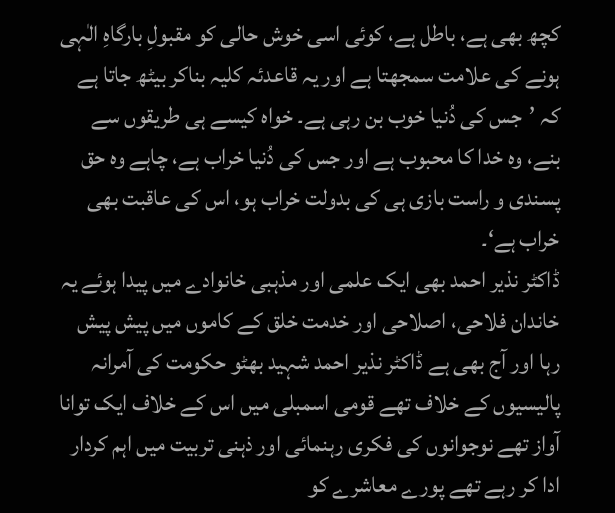کچھ بھی ہے، باطل ہے، کوئی اسی خوش حالی کو مقبولِ بارگاہِ الٰہی ہونے کی علامت سمجھتا ہے اور یہ قاعدئہ کلیہ بناکر بیٹھ جاتا ہے کہ ’جس کی دُنیا خوب بن رہی ہے۔ خواہ کیسے ہی طریقوں سے بنے، وہ خدا کا محبوب ہے اور جس کی دُنیا خراب ہے، چاہے وہ حق پسندی و راست بازی ہی کی بدولت خراب ہو، اس کی عاقبت بھی خراب ہے‘۔
ڈاکٹر نذیر احمد بھی ایک علمی اور مذہبی خانوادے میں پیدا ہوئے یہ خاندان فلاحی، اصلاحی اور خدمت خلق کے کاموں میں پیش پیش رہا اور آج بھی ہے ڈاکٹر نذیر احمد شہید بھٹو حکومت کی آمرانہ پالیسیوں کے خلاف تھے قومی اسمبلی میں اس کے خلاف ایک توانا آواز تھے نوجوانوں کی فکری رہنمائی اور ذہنی تربیت میں اہم کردار ادا کر رہے تھے پورے معاشرے کو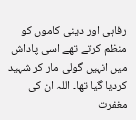رفاہی اور دینی کاموں کو منظم کرتے تھے اسی پاداش میں انہیں گولی مار کر شہید کردیا گیا تھا۔ اللہ ان کی مغفرت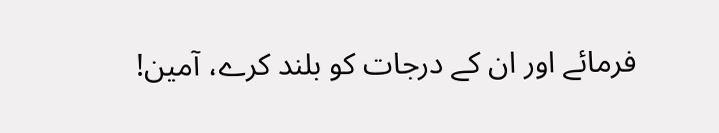فرمائے اور ان کے درجات کو بلند کرے، آمین!